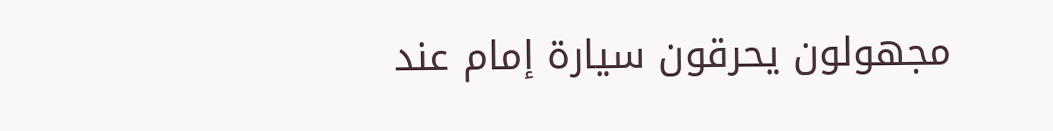مجهولون يحرقون سيارة إمام عند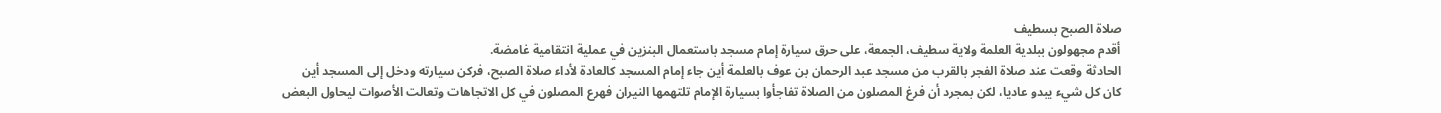صلاة الصبح بسطيف
أقدم مجهولون ببلدية العلمة ولاية سطيف، الجمعة، على حرق سيارة إمام مسجد باستعمال البنزين في عملية انتقامية غامضة.
الحادثة وقعت عند صلاة الفجر بالقرب من مسجد عبد الرحمان بن عوف بالعلمة أين جاء إمام المسجد كالعادة لأداء صلاة الصبح، فركن سيارته ودخل إلى المسجد أين كان كل شيء يبدو عاديا، لكن بمجرد أن فرغ المصلون من الصلاة تفاجأوا بسيارة الإمام تلتهمها النيران فهرع المصلون في كل الاتجاهات وتعالت الأصوات ليحاول البعض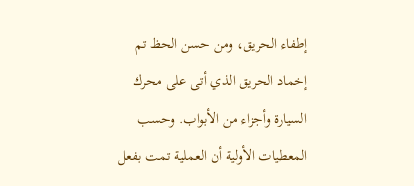إطفاء الحريق، ومن حسن الحظ تم إخماد الحريق الذي أتى على محرك السيارة وأجزاء من الأبواب. وحسب المعطيات الأولية أن العملية تمت بفعل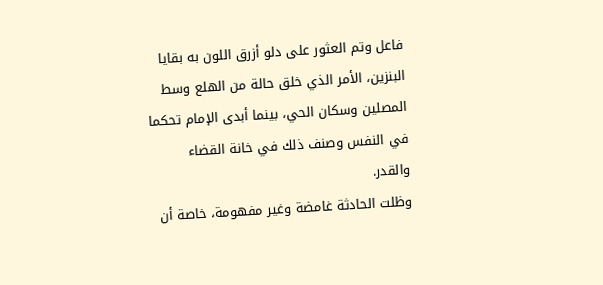فاعل وتم العثور على دلو أزرق اللون به بقايا البنزين، الأمر الذي خلق حالة من الهلع وسط المصلين وسكان الحي، بينما أبدى الإمام تحكما في النفس وصنف ذلك في خانة القضاء والقدر.
وظلت الحادثة غامضة وغير مفهومة، خاصة أن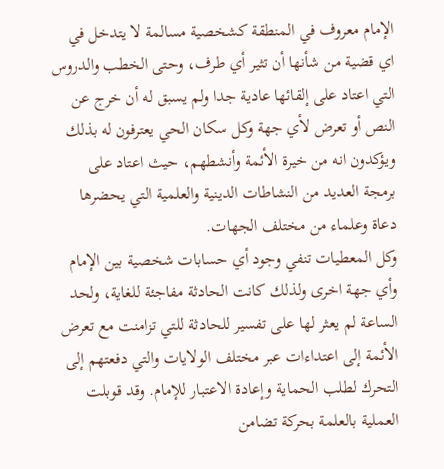الإمام معروف في المنطقة كشخصية مسالمة لا يتدخل في اي قضية من شأنها أن تثير أي طرف، وحتى الخطب والدروس التي اعتاد على إلقائها عادية جدا ولم يسبق له أن خرج عن النص أو تعرض لأي جهة وكل سكان الحي يعترفون له بذلك ويؤكدون انه من خيرة الأئمة وأنشطهم، حيث اعتاد على برمجة العديد من النشاطات الدينية والعلمية التي يحضرها دعاة وعلماء من مختلف الجهات.
وكل المعطيات تنفي وجود أي حسابات شخصية بين الإمام وأي جهة اخرى ولذلك كانت الحادثة مفاجئة للغاية، ولحد الساعة لم يعثر لها على تفسير للحادثة للتي تزامنت مع تعرض الأئمة إلى اعتداءات عبر مختلف الولايات والتي دفعتهم إلى التحرك لطلب الحماية وإعادة الاعتبار للإمام. وقد قوبلت العملية بالعلمة بحركة تضامن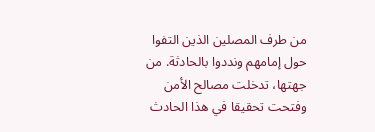من طرف المصلين الذين التفوا حول إمامهم ونددوا بالحادثة. من جهتها، تدخلت مصالح الأمن وفتحت تحقيقا في هذا الحادث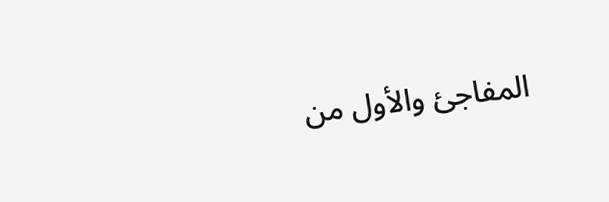المفاجئ والأول من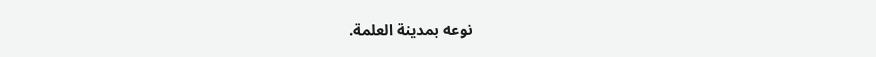نوعه بمدينة العلمة.